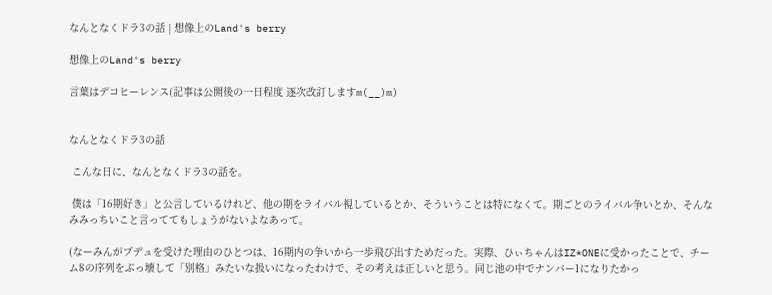なんとなくドラ3の話 | 想像上のLand's berry

想像上のLand's berry

言葉はデコヒーレンス(記事は公開後の一日程度 逐次改訂しますm(__)m)


なんとなくドラ3の話

 こんな日に、なんとなくドラ3の話を。

 僕は「16期好き」と公言しているけれど、他の期をライバル視しているとか、そういうことは特になくて。期ごとのライバル争いとか、そんなみみっちいこと言っててもしょうがないよなあって。

(なーみんがプデュを受けた理由のひとつは、16期内の争いから一歩飛び出すためだった。実際、ひぃちゃんはIZ*ONEに受かったことで、チーム8の序列をぶっ壊して「別格」みたいな扱いになったわけで、その考えは正しいと思う。同じ池の中でナンバー1になりたかっ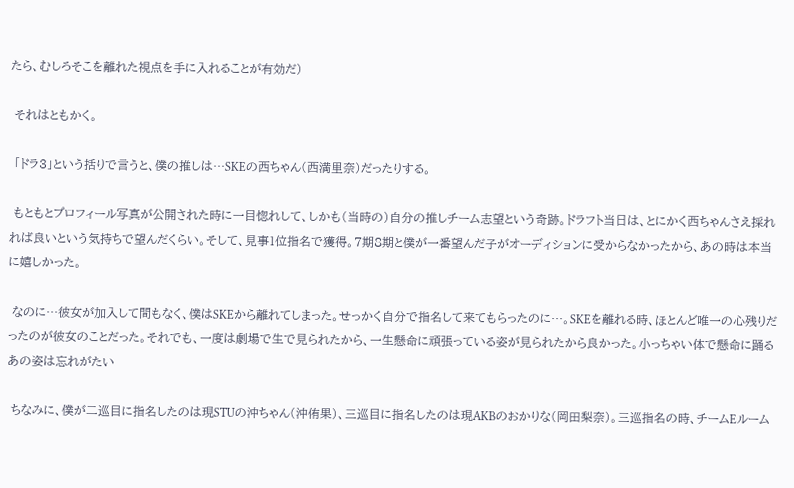たら、むしろそこを離れた視点を手に入れることが有効だ)

 それはともかく。

 「ドラ3」という括りで言うと、僕の推しは…SKEの西ちゃん(西満里奈)だったりする。

 もともとプロフィール写真が公開された時に一目惚れして、しかも(当時の)自分の推しチーム志望という奇跡。ドラフト当日は、とにかく西ちゃんさえ採れれば良いという気持ちで望んだくらい。そして、見事1位指名で獲得。7期8期と僕が一番望んだ子がオーディションに受からなかったから、あの時は本当に嬉しかった。

 なのに…彼女が加入して間もなく、僕はSKEから離れてしまった。せっかく自分で指名して来てもらったのに…。SKEを離れる時、ほとんど唯一の心残りだったのが彼女のことだった。それでも、一度は劇場で生で見られたから、一生懸命に頑張っている姿が見られたから良かった。小っちゃい体で懸命に踊るあの姿は忘れがたい

 ちなみに、僕が二巡目に指名したのは現STUの沖ちゃん(沖侑果)、三巡目に指名したのは現AKBのおかりな(岡田梨奈)。三巡指名の時、チームEルーム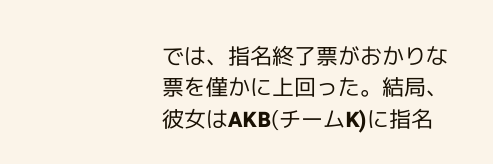では、指名終了票がおかりな票を僅かに上回った。結局、彼女はAKB(チームK)に指名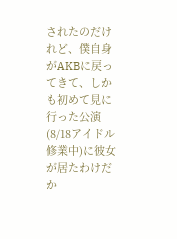されたのだけれど、僕自身がAKBに戻ってきて、しかも初めて見に行った公演(8/18アイドル修業中)に彼女が居たわけだか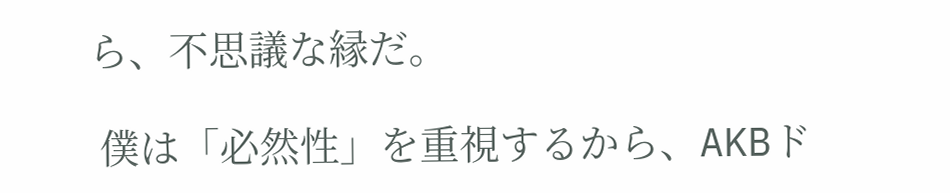ら、不思議な縁だ。

 僕は「必然性」を重視するから、AKBド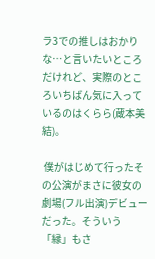ラ3での推しはおかりな…と言いたいところだけれど、実際のところいちばん気に入っているのはくらら(蔵本美結)。

 僕がはじめて行ったその公演がまさに彼女の劇場(フル出演)デビューだった。そういう「縁」もさ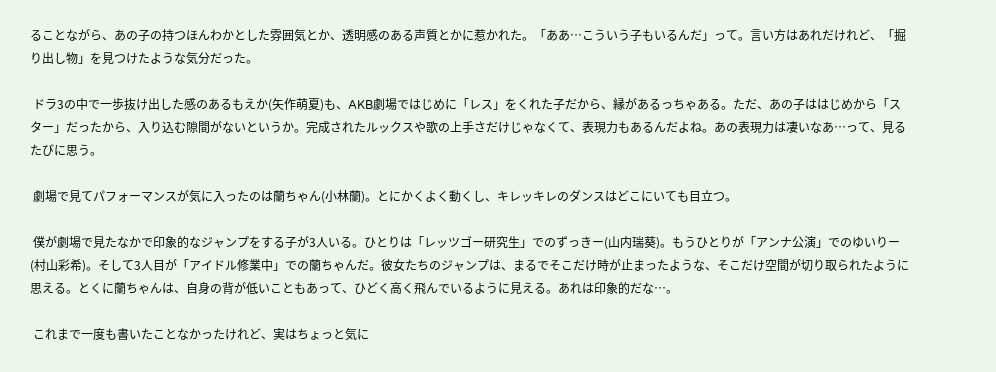ることながら、あの子の持つほんわかとした雰囲気とか、透明感のある声質とかに惹かれた。「ああ…こういう子もいるんだ」って。言い方はあれだけれど、「掘り出し物」を見つけたような気分だった。

 ドラ3の中で一歩抜け出した感のあるもえか(矢作萌夏)も、AKB劇場ではじめに「レス」をくれた子だから、縁があるっちゃある。ただ、あの子ははじめから「スター」だったから、入り込む隙間がないというか。完成されたルックスや歌の上手さだけじゃなくて、表現力もあるんだよね。あの表現力は凄いなあ…って、見るたびに思う。

 劇場で見てパフォーマンスが気に入ったのは蘭ちゃん(小林蘭)。とにかくよく動くし、キレッキレのダンスはどこにいても目立つ。

 僕が劇場で見たなかで印象的なジャンプをする子が3人いる。ひとりは「レッツゴー研究生」でのずっきー(山内瑞葵)。もうひとりが「アンナ公演」でのゆいりー(村山彩希)。そして3人目が「アイドル修業中」での蘭ちゃんだ。彼女たちのジャンプは、まるでそこだけ時が止まったような、そこだけ空間が切り取られたように思える。とくに蘭ちゃんは、自身の背が低いこともあって、ひどく高く飛んでいるように見える。あれは印象的だな…。

 これまで一度も書いたことなかったけれど、実はちょっと気に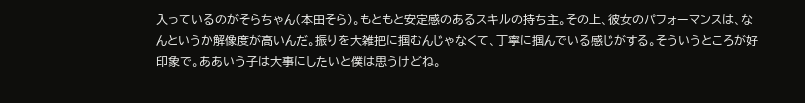入っているのがそらちゃん(本田そら)。もともと安定感のあるスキルの持ち主。その上、彼女のパフォーマンスは、なんというか解像度が高いんだ。振りを大雑把に掴むんじゃなくて、丁寧に掴んでいる感じがする。そういうところが好印象で。ああいう子は大事にしたいと僕は思うけどね。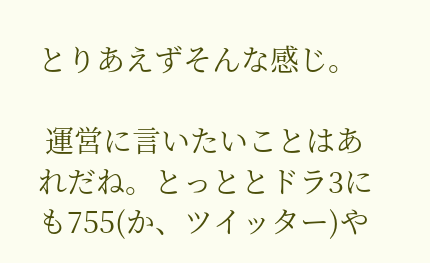とりあえずそんな感じ。

 運営に言いたいことはあれだね。とっととドラ3にも755(か、ツイッター)や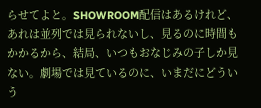らせてよと。SHOWROOM配信はあるけれど、あれは並列では見られないし、見るのに時間もかかるから、結局、いつもおなじみの子しか見ない。劇場では見ているのに、いまだにどういう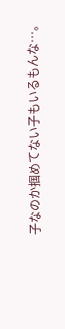子なのか掴めてない子もいるもんな…。